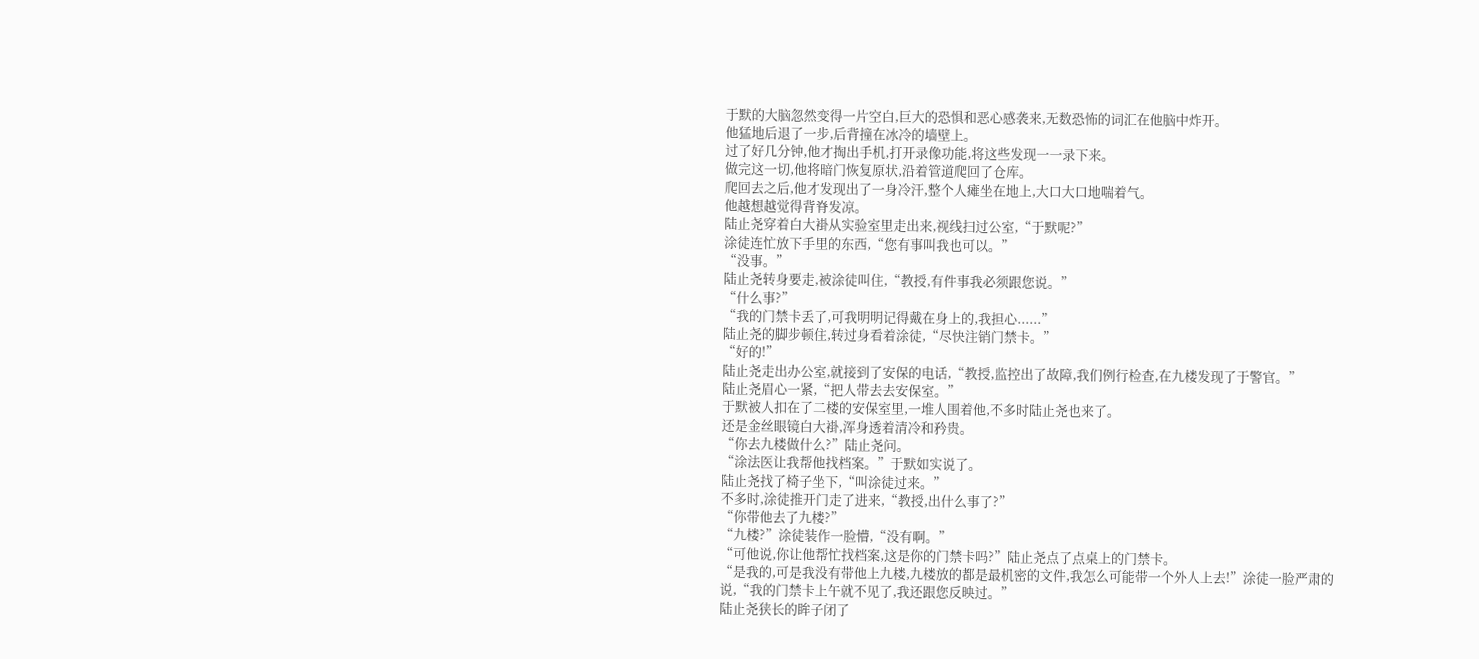于默的大脑忽然变得一片空白,巨大的恐惧和恶心感袭来,无数恐怖的词汇在他脑中炸开。
他猛地后退了一步,后背撞在冰冷的墙壁上。
过了好几分钟,他才掏出手机,打开录像功能,将这些发现一一录下来。
做完这一切,他将暗门恢复原状,沿着管道爬回了仓库。
爬回去之后,他才发现出了一身冷汗,整个人瘫坐在地上,大口大口地喘着气。
他越想越觉得背脊发凉。
陆止尧穿着白大褂从实验室里走出来,视线扫过公室,“于默呢?”
涂徒连忙放下手里的东西,“您有事叫我也可以。”
“没事。”
陆止尧转身要走,被涂徒叫住,“教授,有件事我必须跟您说。”
“什么事?”
“我的门禁卡丢了,可我明明记得戴在身上的,我担心......”
陆止尧的脚步顿住,转过身看着涂徒,“尽快注销门禁卡。”
“好的!”
陆止尧走出办公室,就接到了安保的电话,“教授,监控出了故障,我们例行检查,在九楼发现了于警官。”
陆止尧眉心一紧,“把人带去去安保室。”
于默被人扣在了二楼的安保室里,一堆人围着他,不多时陆止尧也来了。
还是金丝眼镜白大褂,浑身透着清冷和矜贵。
“你去九楼做什么?”陆止尧问。
“涂法医让我帮他找档案。”于默如实说了。
陆止尧找了椅子坐下,“叫涂徒过来。”
不多时,涂徒推开门走了进来,“教授,出什么事了?”
“你带他去了九楼?”
“九楼?”涂徒装作一脸懵,“没有啊。”
“可他说,你让他帮忙找档案,这是你的门禁卡吗?”陆止尧点了点桌上的门禁卡。
“是我的,可是我没有带他上九楼,九楼放的都是最机密的文件,我怎么可能带一个外人上去!”涂徒一脸严肃的说,“我的门禁卡上午就不见了,我还跟您反映过。”
陆止尧狭长的眸子闭了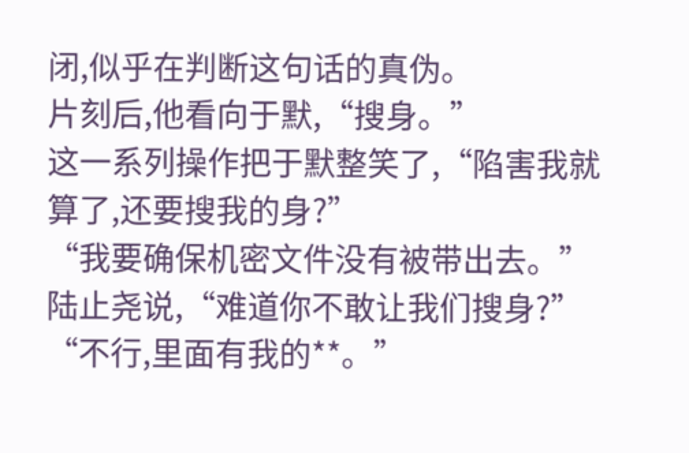闭,似乎在判断这句话的真伪。
片刻后,他看向于默,“搜身。”
这一系列操作把于默整笑了,“陷害我就算了,还要搜我的身?”
“我要确保机密文件没有被带出去。”陆止尧说,“难道你不敢让我们搜身?”
“不行,里面有我的**。”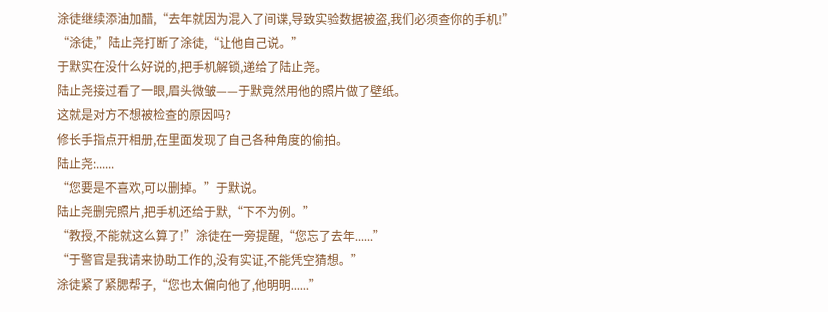涂徒继续添油加醋,“去年就因为混入了间谍,导致实验数据被盗,我们必须查你的手机!”
“涂徒,”陆止尧打断了涂徒,“让他自己说。”
于默实在没什么好说的,把手机解锁,递给了陆止尧。
陆止尧接过看了一眼,眉头微皱——于默竟然用他的照片做了壁纸。
这就是对方不想被检查的原因吗?
修长手指点开相册,在里面发现了自己各种角度的偷拍。
陆止尧:......
“您要是不喜欢,可以删掉。”于默说。
陆止尧删完照片,把手机还给于默,“下不为例。”
“教授,不能就这么算了!”涂徒在一旁提醒,“您忘了去年......”
“于警官是我请来协助工作的,没有实证,不能凭空猜想。”
涂徒紧了紧腮帮子,“您也太偏向他了,他明明......”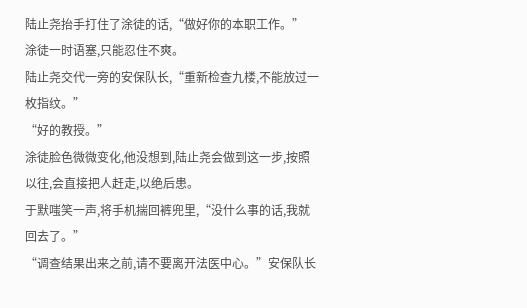陆止尧抬手打住了涂徒的话,“做好你的本职工作。”
涂徒一时语塞,只能忍住不爽。
陆止尧交代一旁的安保队长,“重新检查九楼,不能放过一枚指纹。”
“好的教授。”
涂徒脸色微微变化,他没想到,陆止尧会做到这一步,按照以往,会直接把人赶走,以绝后患。
于默嗤笑一声,将手机揣回裤兜里,“没什么事的话,我就回去了。”
“调查结果出来之前,请不要离开法医中心。”安保队长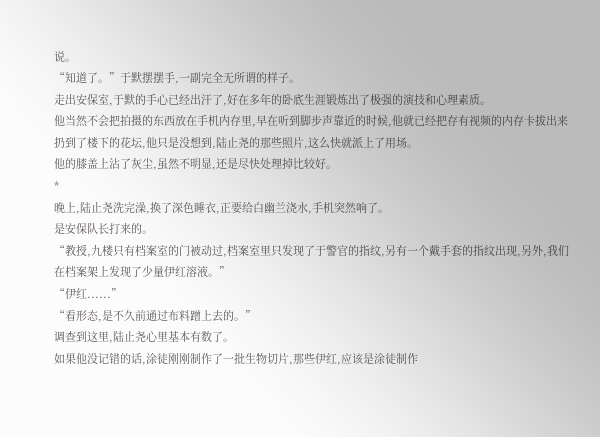说。
“知道了。”于默摆摆手,一副完全无所谓的样子。
走出安保室,于默的手心已经出汗了,好在多年的卧底生涯锻炼出了极强的演技和心理素质。
他当然不会把拍摄的东西放在手机内存里,早在听到脚步声靠近的时候,他就已经把存有视频的内存卡拔出来扔到了楼下的花坛,他只是没想到,陆止尧的那些照片,这么快就派上了用场。
他的膝盖上沾了灰尘,虽然不明显,还是尽快处理掉比较好。
*
晚上,陆止尧洗完澡,换了深色睡衣,正要给白幽兰浇水,手机突然响了。
是安保队长打来的。
“教授,九楼只有档案室的门被动过,档案室里只发现了于警官的指纹,另有一个戴手套的指纹出现,另外,我们在档案架上发现了少量伊红溶液。”
“伊红......”
“看形态,是不久前通过布料蹭上去的。”
调查到这里,陆止尧心里基本有数了。
如果他没记错的话,涂徒刚刚制作了一批生物切片,那些伊红,应该是涂徒制作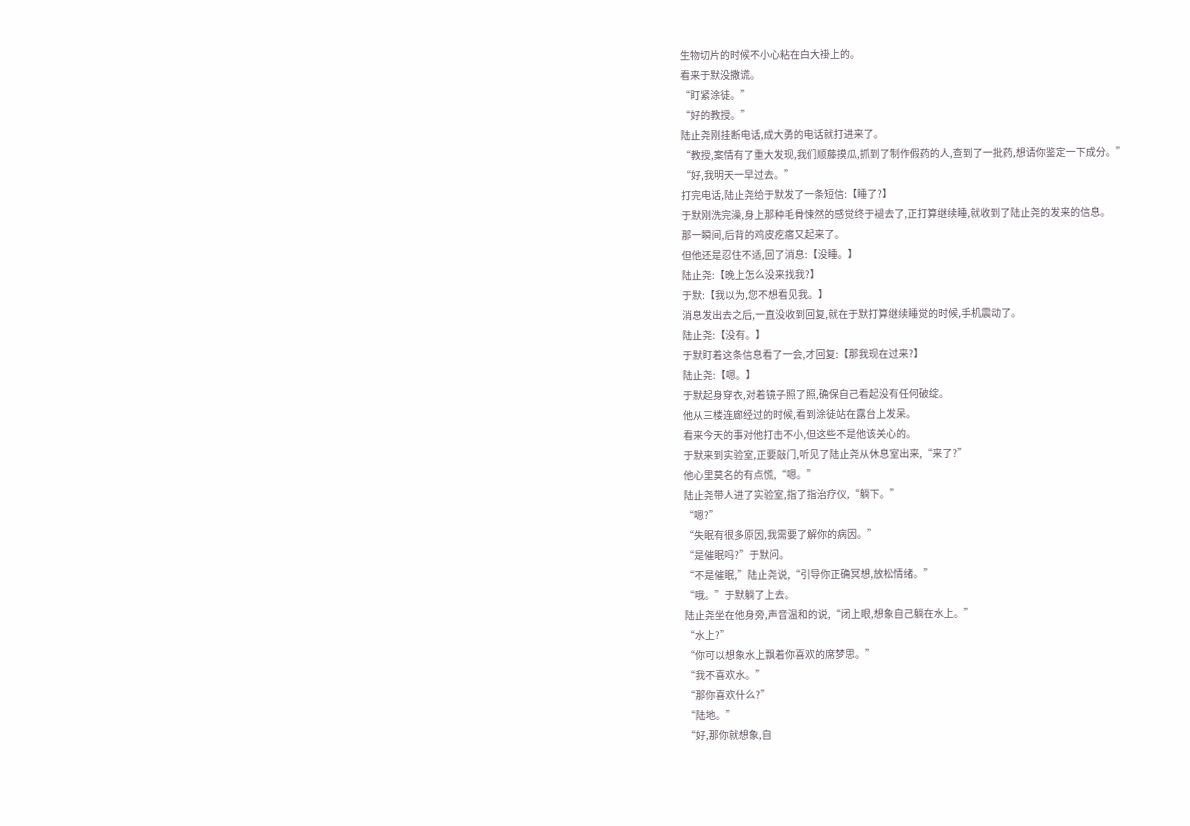生物切片的时候不小心粘在白大褂上的。
看来于默没撒谎。
“盯紧涂徒。”
“好的教授。”
陆止尧刚挂断电话,成大勇的电话就打进来了。
“教授,案情有了重大发现,我们顺藤摸瓜,抓到了制作假药的人,查到了一批药,想请你鉴定一下成分。”
“好,我明天一早过去。”
打完电话,陆止尧给于默发了一条短信:【睡了?】
于默刚洗完澡,身上那种毛骨悚然的感觉终于褪去了,正打算继续睡,就收到了陆止尧的发来的信息。
那一瞬间,后背的鸡皮疙瘩又起来了。
但他还是忍住不适,回了消息:【没睡。】
陆止尧:【晚上怎么没来找我?】
于默:【我以为,您不想看见我。】
消息发出去之后,一直没收到回复,就在于默打算继续睡觉的时候,手机震动了。
陆止尧:【没有。】
于默盯着这条信息看了一会,才回复:【那我现在过来?】
陆止尧:【嗯。】
于默起身穿衣,对着镜子照了照,确保自己看起没有任何破绽。
他从三楼连廊经过的时候,看到涂徒站在露台上发呆。
看来今天的事对他打击不小,但这些不是他该关心的。
于默来到实验室,正要敲门,听见了陆止尧从休息室出来,“来了?”
他心里莫名的有点慌,“嗯。”
陆止尧带人进了实验室,指了指治疗仪,“躺下。”
“嗯?”
“失眠有很多原因,我需要了解你的病因。”
“是催眠吗?”于默问。
“不是催眠,”陆止尧说,“引导你正确冥想,放松情绪。”
“哦。”于默躺了上去。
陆止尧坐在他身旁,声音温和的说,“闭上眼,想象自己躺在水上。”
“水上?”
“你可以想象水上飘着你喜欢的席梦思。”
“我不喜欢水。”
“那你喜欢什么?”
“陆地。”
“好,那你就想象,自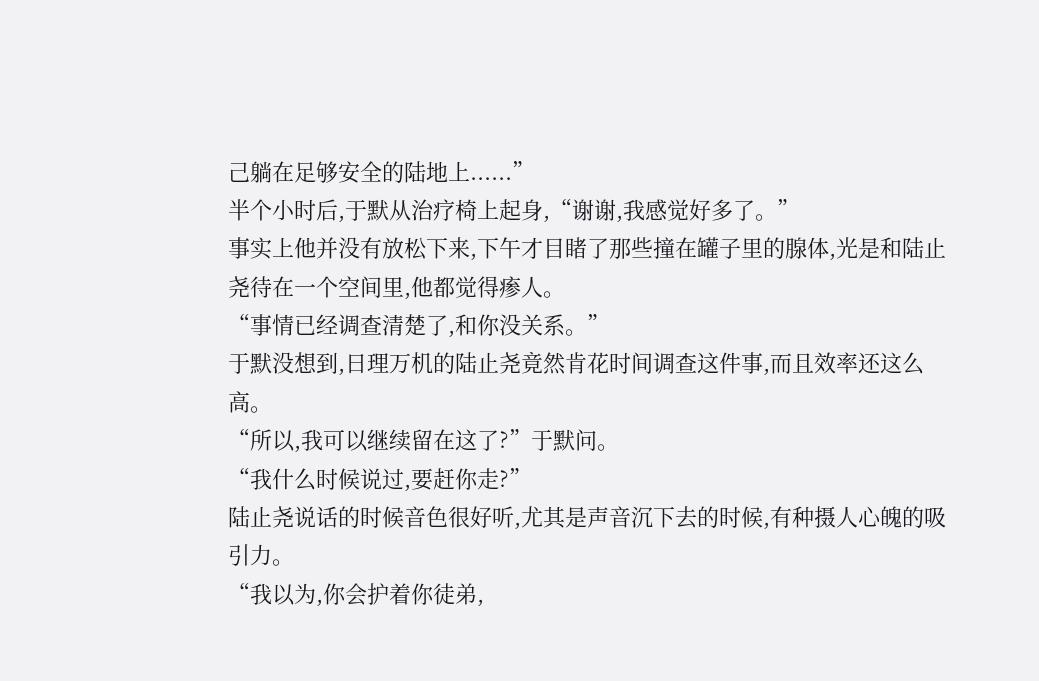己躺在足够安全的陆地上......”
半个小时后,于默从治疗椅上起身,“谢谢,我感觉好多了。”
事实上他并没有放松下来,下午才目睹了那些撞在罐子里的腺体,光是和陆止尧待在一个空间里,他都觉得瘆人。
“事情已经调查清楚了,和你没关系。”
于默没想到,日理万机的陆止尧竟然肯花时间调查这件事,而且效率还这么高。
“所以,我可以继续留在这了?”于默问。
“我什么时候说过,要赶你走?”
陆止尧说话的时候音色很好听,尤其是声音沉下去的时候,有种摄人心魄的吸引力。
“我以为,你会护着你徒弟,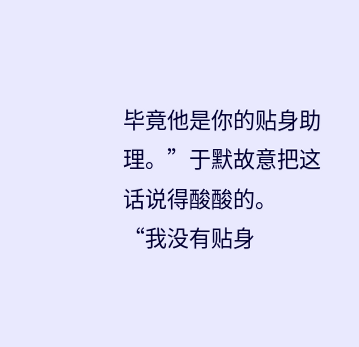毕竟他是你的贴身助理。”于默故意把这话说得酸酸的。
“我没有贴身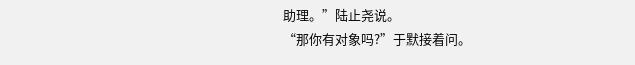助理。”陆止尧说。
“那你有对象吗?”于默接着问。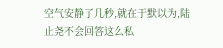空气安静了几秒,就在于默以为,陆止尧不会回答这么私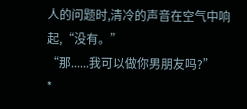人的问题时,清冷的声音在空气中响起,“没有。”
“那......我可以做你男朋友吗?”
*